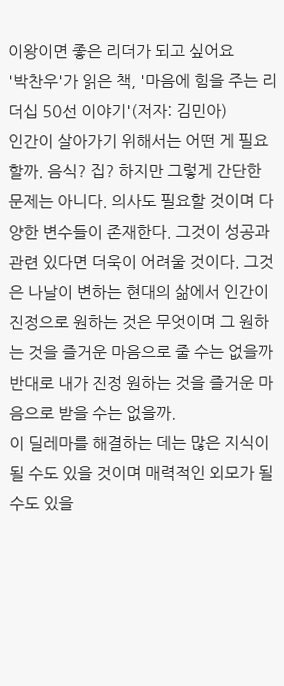이왕이면 좋은 리더가 되고 싶어요
'박찬우'가 읽은 책, '마음에 힘을 주는 리더십 50선 이야기'(저자: 김민아)
인간이 살아가기 위해서는 어떤 게 필요할까. 음식? 집? 하지만 그렇게 간단한 문제는 아니다. 의사도 필요할 것이며 다양한 변수들이 존재한다. 그것이 성공과 관련 있다면 더욱이 어려울 것이다. 그것은 나날이 변하는 현대의 삶에서 인간이 진정으로 원하는 것은 무엇이며 그 원하는 것을 즐거운 마음으로 줄 수는 없을까 반대로 내가 진정 원하는 것을 즐거운 마음으로 받을 수는 없을까.
이 딜레마를 해결하는 데는 많은 지식이 될 수도 있을 것이며 매력적인 외모가 될 수도 있을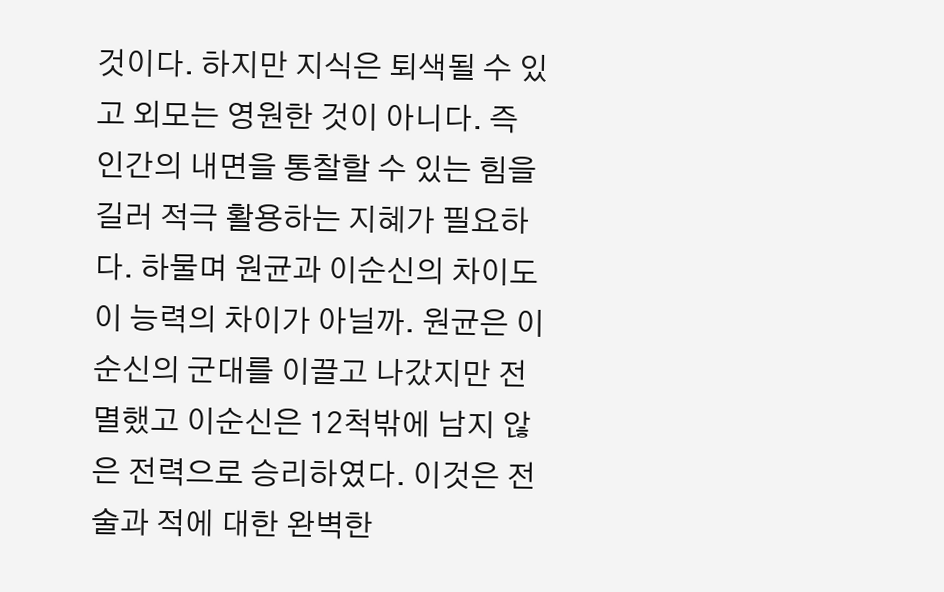것이다. 하지만 지식은 퇴색될 수 있고 외모는 영원한 것이 아니다. 즉 인간의 내면을 통찰할 수 있는 힘을 길러 적극 활용하는 지혜가 필요하다. 하물며 원균과 이순신의 차이도 이 능력의 차이가 아닐까. 원균은 이순신의 군대를 이끌고 나갔지만 전멸했고 이순신은 12척밖에 남지 않은 전력으로 승리하였다. 이것은 전술과 적에 대한 완벽한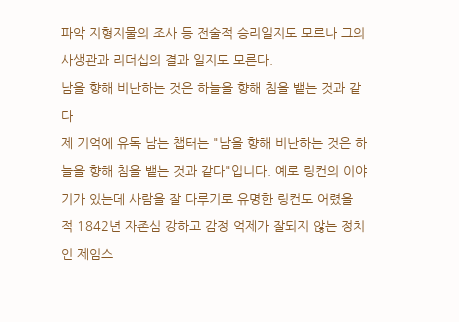파악 지형지물의 조사 등 전술적 승리일지도 모르나 그의 사생관과 리더십의 결과 일지도 모른다.
남을 향해 비난하는 것은 하늘을 향해 침을 뱉는 것과 같다
제 기억에 유독 남는 챕터는 "남을 향해 비난하는 것은 하늘을 향해 침을 뱉는 것과 같다"입니다. 예로 링컨의 이야기가 있는데 사람을 잘 다루기로 유명한 링컨도 어렸을 적 1842년 자존심 강하고 감정 억제가 잘되지 않는 정치인 제임스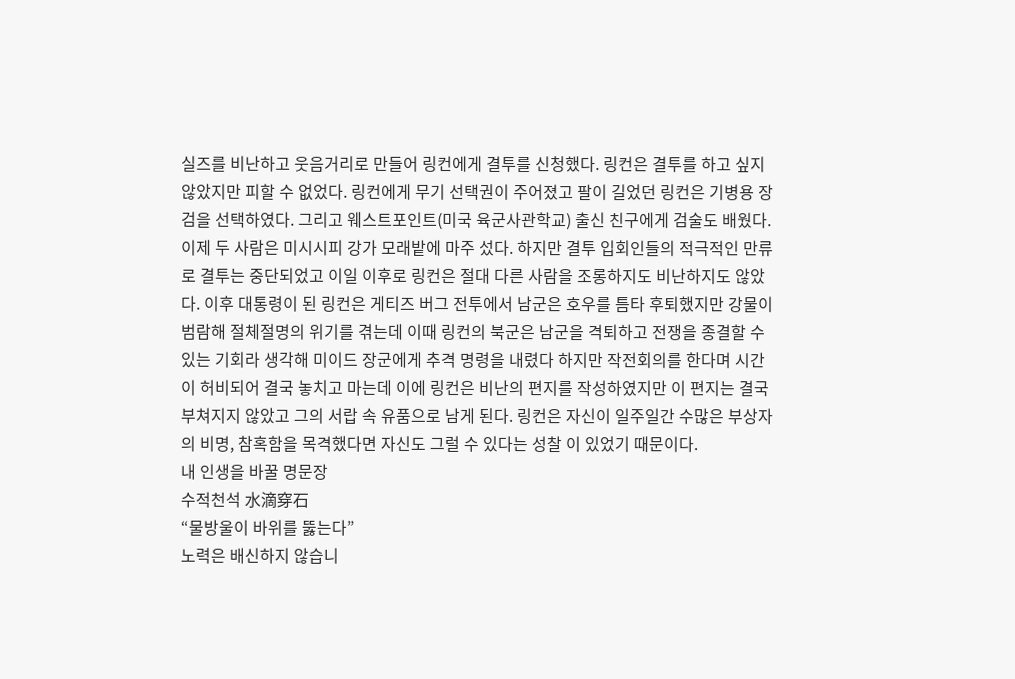실즈를 비난하고 웃음거리로 만들어 링컨에게 결투를 신청했다. 링컨은 결투를 하고 싶지 않았지만 피할 수 없었다. 링컨에게 무기 선택권이 주어졌고 팔이 길었던 링컨은 기병용 장검을 선택하였다. 그리고 웨스트포인트(미국 육군사관학교) 출신 친구에게 검술도 배웠다.
이제 두 사람은 미시시피 강가 모래밭에 마주 섰다. 하지만 결투 입회인들의 적극적인 만류로 결투는 중단되었고 이일 이후로 링컨은 절대 다른 사람을 조롱하지도 비난하지도 않았다. 이후 대통령이 된 링컨은 게티즈 버그 전투에서 남군은 호우를 틈타 후퇴했지만 강물이 범람해 절체절명의 위기를 겪는데 이때 링컨의 북군은 남군을 격퇴하고 전쟁을 종결할 수 있는 기회라 생각해 미이드 장군에게 추격 명령을 내렸다 하지만 작전회의를 한다며 시간이 허비되어 결국 놓치고 마는데 이에 링컨은 비난의 편지를 작성하였지만 이 편지는 결국 부쳐지지 않았고 그의 서랍 속 유품으로 남게 된다. 링컨은 자신이 일주일간 수많은 부상자의 비명, 참혹함을 목격했다면 자신도 그럴 수 있다는 성찰 이 있었기 때문이다.
내 인생을 바꿀 명문장
수적천석 水滴穿石
“물방울이 바위를 뚫는다”
노력은 배신하지 않습니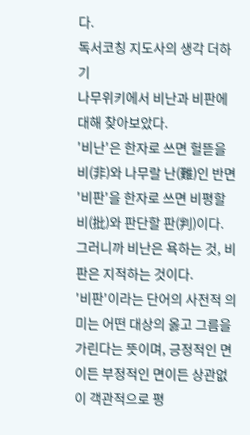다.
독서코칭 지도사의 생각 더하기
나무위키에서 비난과 비판에 대해 찾아보았다.
'비난'은 한자로 쓰면 헐뜯을 비(非)와 나무랄 난(難)인 반면 '비판'을 한자로 쓰면 비평할 비(批)와 판단할 판(判)이다. 그러니까 비난은 욕하는 것, 비판은 지적하는 것이다.
'비판'이라는 단어의 사전적 의미는 어떤 대상의 옳고 그름을 가린다는 뜻이며, 긍정적인 면이든 부정적인 면이든 상관없이 객관적으로 평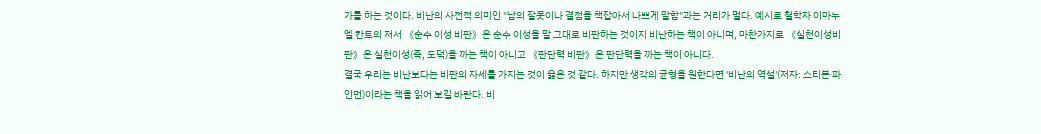가를 하는 것이다. 비난의 사전적 의미인 "남의 잘못이나 결점을 책잡아서 나쁘게 말함"과는 거리가 멀다. 예시로 철학자 이마누엘 칸트의 저서 《순수 이성 비판》은 순수 이성을 말 그대로 비판하는 것이지 비난하는 책이 아니며, 마찬가지로 《실천이성비판》은 실천이성(즉, 도덕)을 까는 책이 아니고 《판단력 비판》은 판단력을 까는 책이 아니다.
결국 우리는 비난보다는 비판의 자세를 가지는 것이 옳은 것 같다. 하지만 생각의 균형을 원한다면 '비난의 역설'(저자: 스티븐 파인먼)이라는 책을 읽어 보길 바란다. 비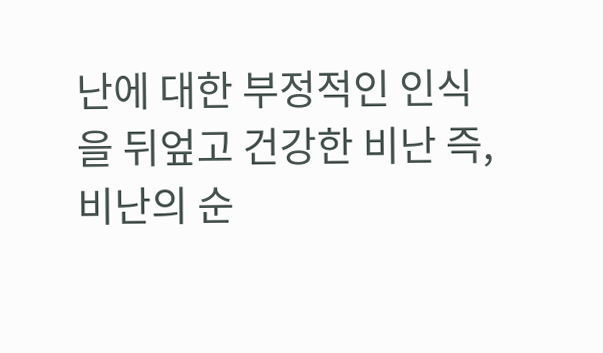난에 대한 부정적인 인식을 뒤엎고 건강한 비난 즉, 비난의 순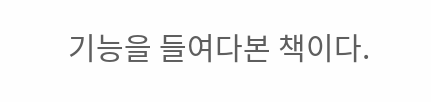기능을 들여다본 책이다.